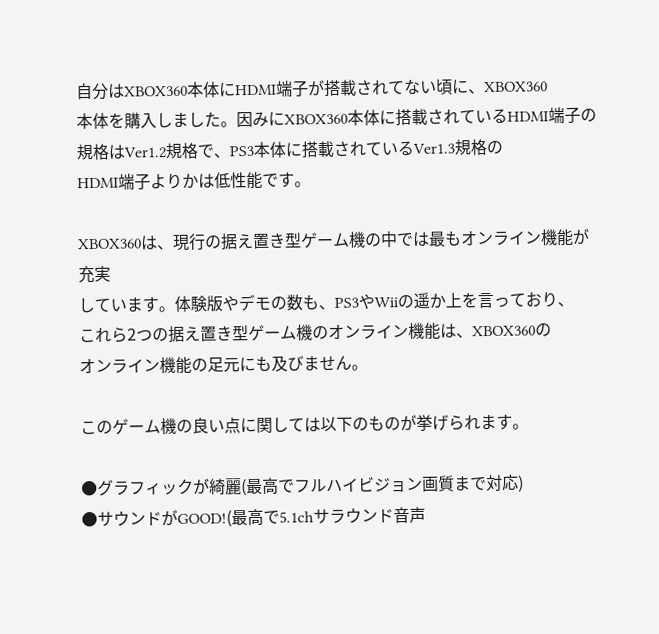自分はXBOX360本体にHDMI端子が搭載されてない頃に、XBOX360
本体を購入しました。因みにXBOX360本体に搭載されているHDMI端子の規格はVer1.2規格で、PS3本体に搭載されているVer1.3規格の
HDMI端子よりかは低性能です。

XBOX360は、現行の据え置き型ゲーム機の中では最もオンライン機能が充実
しています。体験版やデモの数も、PS3やWiiの遥か上を言っており、
これら2つの据え置き型ゲーム機のオンライン機能は、XBOX360の
オンライン機能の足元にも及びません。

このゲーム機の良い点に関しては以下のものが挙げられます。

●グラフィックが綺麗(最高でフルハイビジョン画質まで対応)
●サウンドがGOOD!(最高で5.1chサラウンド音声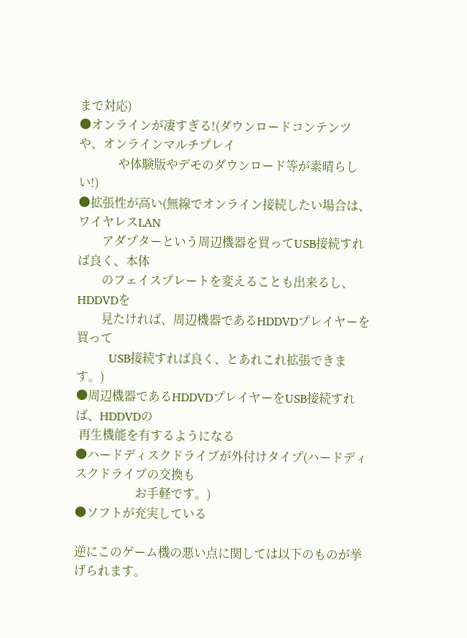まで対応)
●オンラインが凄すぎる!(ダウンロードコンテンツや、オンラインマルチプレイ
             や体験版やデモのダウンロード等が素晴らしい!)
●拡張性が高い(無線でオンライン接続したい場合は、ワイヤレスLAN
        アダプターという周辺機器を買ってUSB接続すれば良く、本体
        のフェイスプレートを変えることも出来るし、HDDVDを
        見たければ、周辺機器であるHDDVDプレイヤーを買って
        USB接続すれば良く、とあれこれ拡張できます。)
●周辺機器であるHDDVDプレイヤーをUSB接続すれば、HDDVDの
 再生機能を有するようになる
●ハードディスクドライブが外付けタイプ(ハードディスクドライブの交換も
                    お手軽です。)
●ソフトが充実している

逆にこのゲーム機の悪い点に関しては以下のものが挙げられます。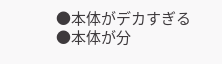●本体がデカすぎる
●本体が分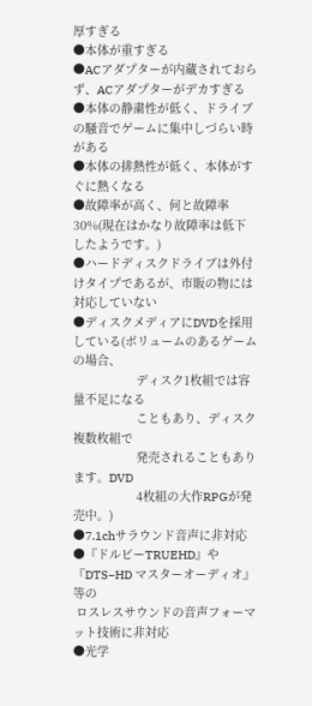厚すぎる
●本体が重すぎる
●ACアダプターが内蔵されておらず、ACアダプターがデカすぎる
●本体の静粛性が低く、ドライブの騒音でゲームに集中しづらい時がある
●本体の排熱性が低く、本体がすぐに熱くなる
●故障率が高く、何と故障率30%(現在はかなり故障率は低下したようです。)
●ハードディスクドライブは外付けタイプであるが、市販の物には対応していない
●ディスクメディアにDVDを採用している(ボリュームのあるゲームの場合、
                     ディスク1枚組では容量不足になる
                     こともあり、ディスク複数枚組で
                     発売されることもあります。DVD
                     4枚組の大作RPGが発売中。)
●7.1chサラウンド音声に非対応
●『ドルビーTRUEHD』や『DTS−HD マスターオーディオ』等の
 ロスレスサウンドの音声フォーマット技術に非対応
●光学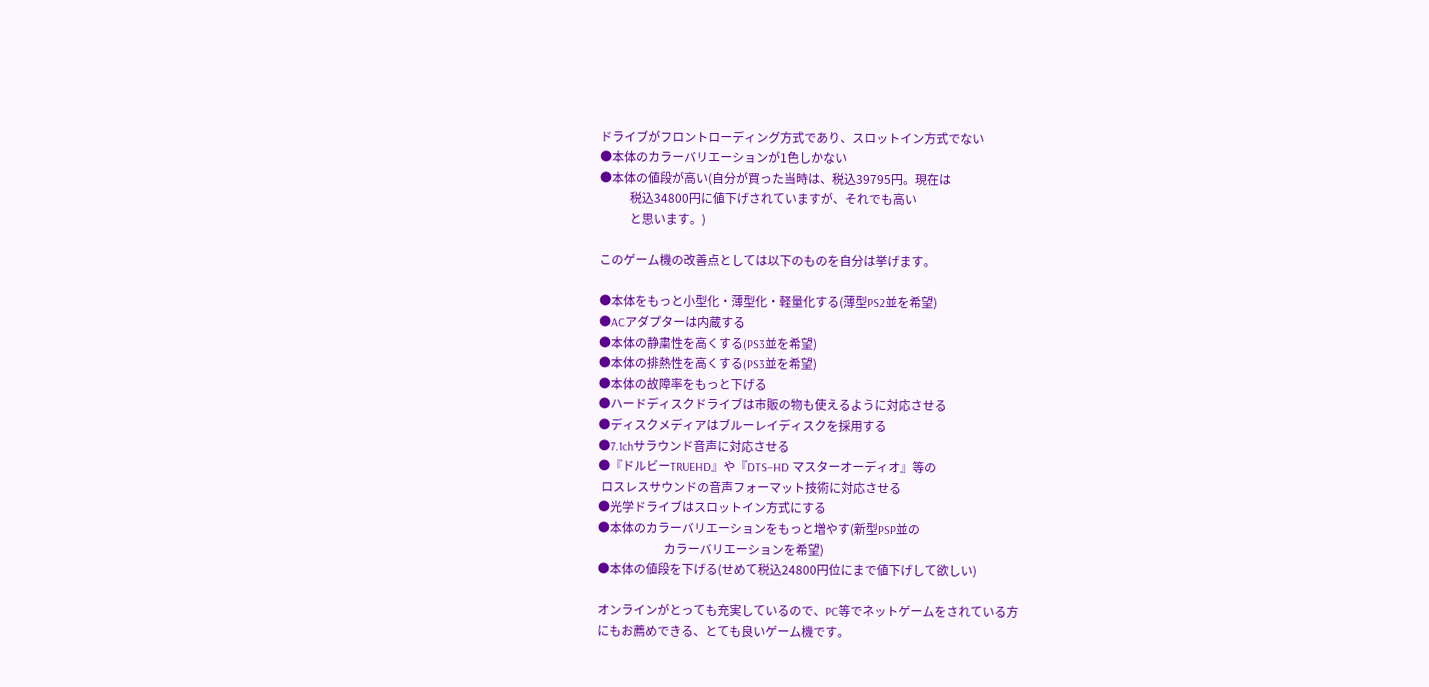ドライブがフロントローディング方式であり、スロットイン方式でない
●本体のカラーバリエーションが1色しかない
●本体の値段が高い(自分が買った当時は、税込39795円。現在は
          税込34800円に値下げされていますが、それでも高い
          と思います。)

このゲーム機の改善点としては以下のものを自分は挙げます。

●本体をもっと小型化・薄型化・軽量化する(薄型PS2並を希望)
●ACアダプターは内蔵する
●本体の静粛性を高くする(PS3並を希望)
●本体の排熱性を高くする(PS3並を希望)
●本体の故障率をもっと下げる
●ハードディスクドライブは市販の物も使えるように対応させる
●ディスクメディアはブルーレイディスクを採用する
●7.1chサラウンド音声に対応させる
●『ドルビーTRUEHD』や『DTS−HD マスターオーディオ』等の
 ロスレスサウンドの音声フォーマット技術に対応させる
●光学ドライブはスロットイン方式にする
●本体のカラーバリエーションをもっと増やす(新型PSP並の
                      カラーバリエーションを希望)
●本体の値段を下げる(せめて税込24800円位にまで値下げして欲しい)

オンラインがとっても充実しているので、PC等でネットゲームをされている方
にもお薦めできる、とても良いゲーム機です。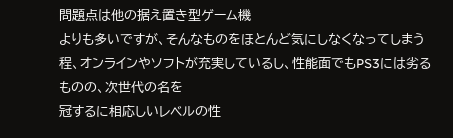問題点は他の据え置き型ゲーム機
よりも多いですが、そんなものをほとんど気にしなくなってしまう程、オンラインやソフトが充実しているし、性能面でもPS3には劣るものの、次世代の名を
冠するに相応しいレベルの性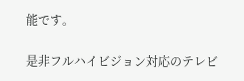能です。

是非フルハイビジョン対応のテレビ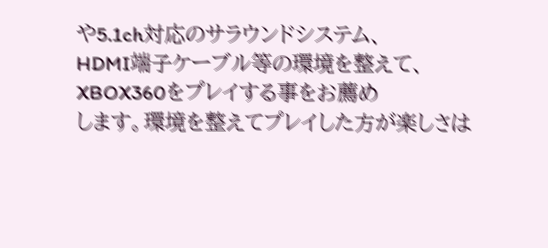や5.1ch対応のサラウンドシステム、
HDMI端子ケーブル等の環境を整えて、XBOX360をプレイする事をお薦め
します。環境を整えてプレイした方が楽しさは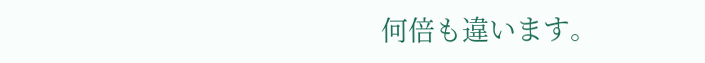何倍も違います。